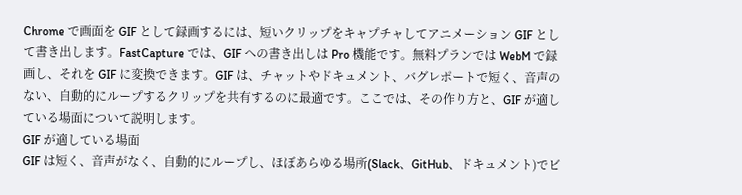Chrome で画面を GIF として録画するには、短いクリップをキャプチャしてアニメーション GIF として書き出します。FastCapture では、GIF への書き出しは Pro 機能です。無料プランでは WebM で録画し、それを GIF に変換できます。GIF は、チャットやドキュメント、バグレポートで短く、音声のない、自動的にループするクリップを共有するのに最適です。ここでは、その作り方と、GIF が適している場面について説明します。
GIF が適している場面
GIF は短く、音声がなく、自動的にループし、ほぼあらゆる場所(Slack、GitHub、ドキュメント)でビ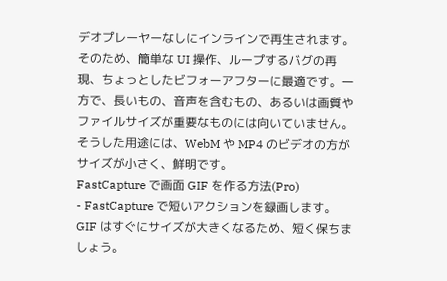デオプレーヤーなしにインラインで再生されます。そのため、簡単な UI 操作、ループするバグの再現、ちょっとしたビフォーアフターに最適です。一方で、長いもの、音声を含むもの、あるいは画質やファイルサイズが重要なものには向いていません。そうした用途には、WebM や MP4 のビデオの方がサイズが小さく、鮮明です。
FastCapture で画面 GIF を作る方法(Pro)
- FastCapture で短いアクションを録画します。GIF はすぐにサイズが大きくなるため、短く保ちましょう。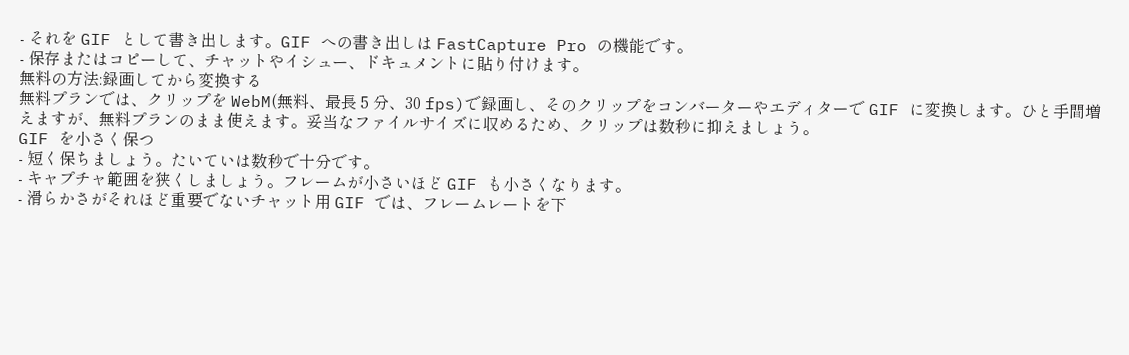- それを GIF として書き出します。GIF への書き出しは FastCapture Pro の機能です。
- 保存またはコピーして、チャットやイシュー、ドキュメントに貼り付けます。
無料の方法:録画してから変換する
無料プランでは、クリップを WebM(無料、最長 5 分、30 fps)で録画し、そのクリップをコンバーターやエディターで GIF に変換します。ひと手間増えますが、無料プランのまま使えます。妥当なファイルサイズに収めるため、クリップは数秒に抑えましょう。
GIF を小さく保つ
- 短く保ちましょう。たいていは数秒で十分です。
- キャプチャ範囲を狭くしましょう。フレームが小さいほど GIF も小さくなります。
- 滑らかさがそれほど重要でないチャット用 GIF では、フレームレートを下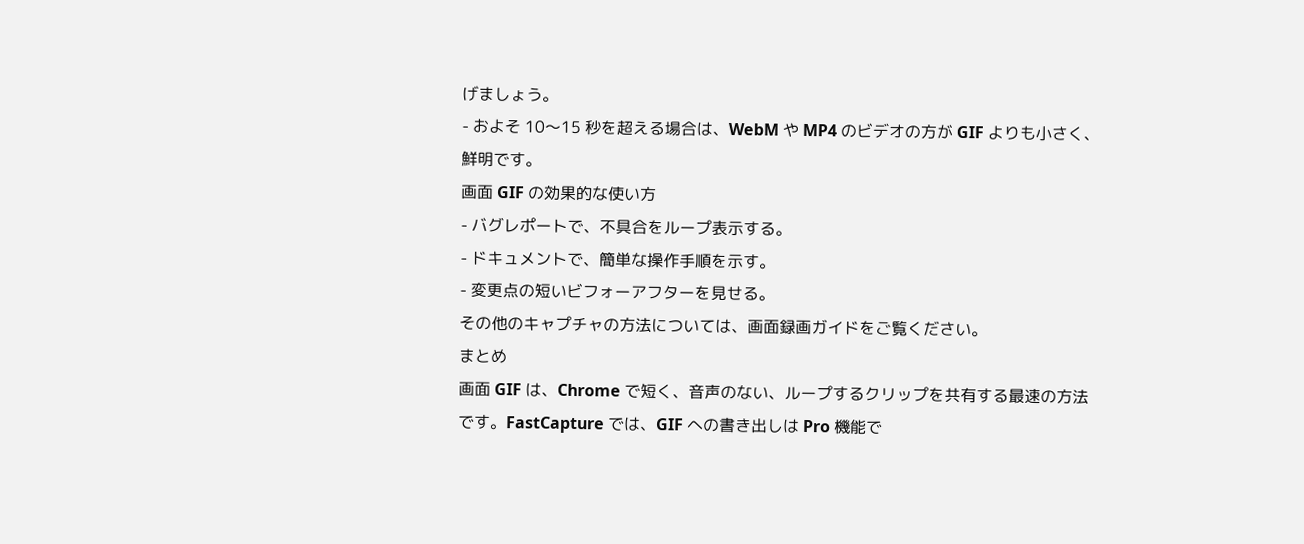げましょう。
- およそ 10〜15 秒を超える場合は、WebM や MP4 のビデオの方が GIF よりも小さく、鮮明です。
画面 GIF の効果的な使い方
- バグレポートで、不具合をループ表示する。
- ドキュメントで、簡単な操作手順を示す。
- 変更点の短いビフォーアフターを見せる。
その他のキャプチャの方法については、画面録画ガイドをご覧ください。
まとめ
画面 GIF は、Chrome で短く、音声のない、ループするクリップを共有する最速の方法です。FastCapture では、GIF への書き出しは Pro 機能で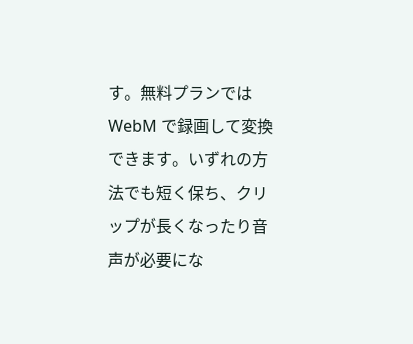す。無料プランでは WebM で録画して変換できます。いずれの方法でも短く保ち、クリップが長くなったり音声が必要にな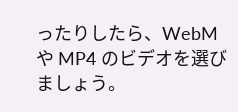ったりしたら、WebM や MP4 のビデオを選びましょう。